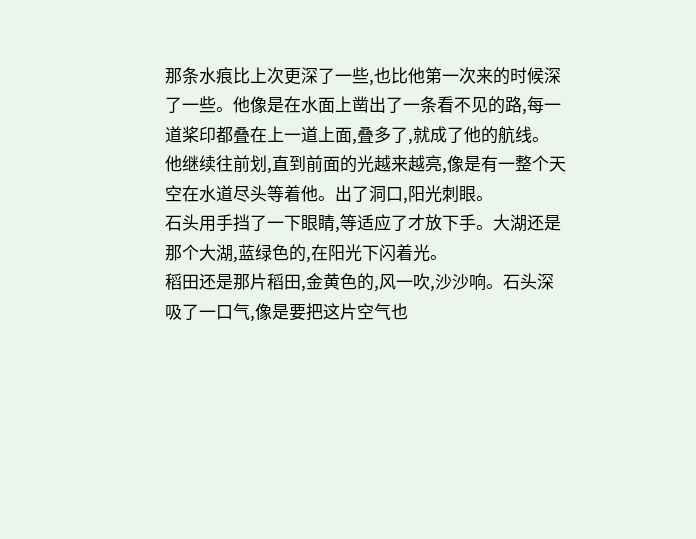那条水痕比上次更深了一些,也比他第一次来的时候深了一些。他像是在水面上凿出了一条看不见的路,每一道桨印都叠在上一道上面,叠多了,就成了他的航线。
他继续往前划,直到前面的光越来越亮,像是有一整个天空在水道尽头等着他。出了洞口,阳光刺眼。
石头用手挡了一下眼睛,等适应了才放下手。大湖还是那个大湖,蓝绿色的,在阳光下闪着光。
稻田还是那片稻田,金黄色的,风一吹,沙沙响。石头深吸了一口气,像是要把这片空气也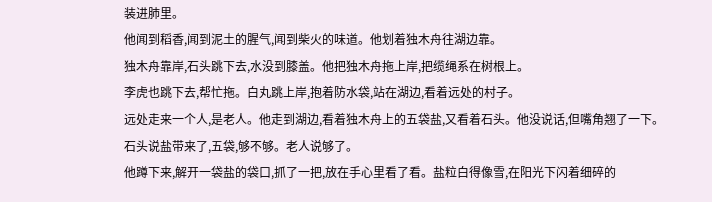装进肺里。
他闻到稻香,闻到泥土的腥气,闻到柴火的味道。他划着独木舟往湖边靠。
独木舟靠岸,石头跳下去,水没到膝盖。他把独木舟拖上岸,把缆绳系在树根上。
李虎也跳下去,帮忙拖。白丸跳上岸,抱着防水袋,站在湖边,看着远处的村子。
远处走来一个人,是老人。他走到湖边,看着独木舟上的五袋盐,又看着石头。他没说话,但嘴角翘了一下。
石头说盐带来了,五袋,够不够。老人说够了。
他蹲下来,解开一袋盐的袋口,抓了一把,放在手心里看了看。盐粒白得像雪,在阳光下闪着细碎的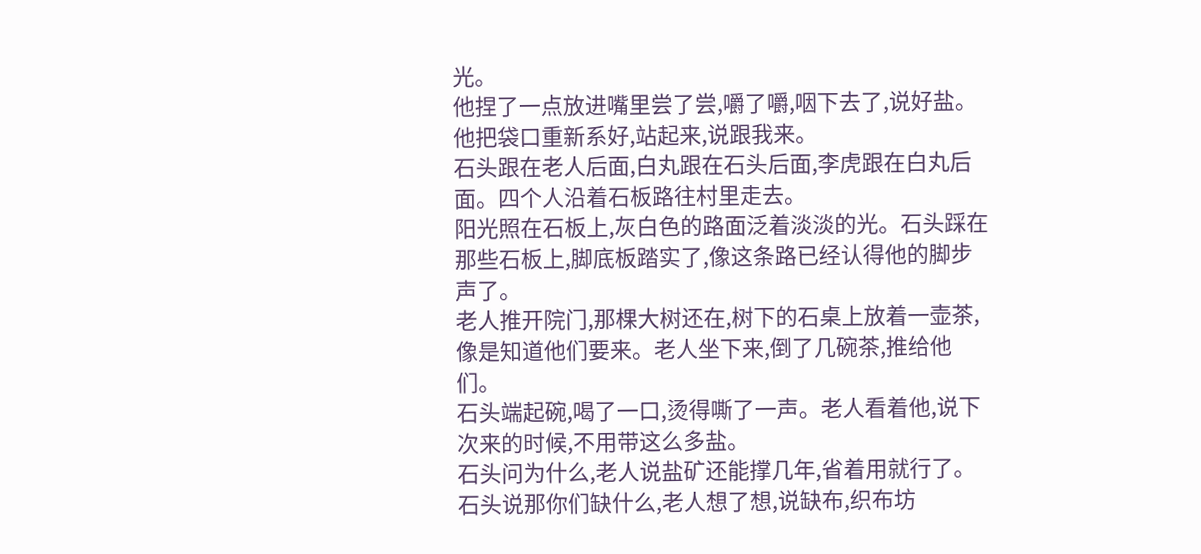光。
他捏了一点放进嘴里尝了尝,嚼了嚼,咽下去了,说好盐。他把袋口重新系好,站起来,说跟我来。
石头跟在老人后面,白丸跟在石头后面,李虎跟在白丸后面。四个人沿着石板路往村里走去。
阳光照在石板上,灰白色的路面泛着淡淡的光。石头踩在那些石板上,脚底板踏实了,像这条路已经认得他的脚步声了。
老人推开院门,那棵大树还在,树下的石桌上放着一壶茶,像是知道他们要来。老人坐下来,倒了几碗茶,推给他们。
石头端起碗,喝了一口,烫得嘶了一声。老人看着他,说下次来的时候,不用带这么多盐。
石头问为什么,老人说盐矿还能撑几年,省着用就行了。石头说那你们缺什么,老人想了想,说缺布,织布坊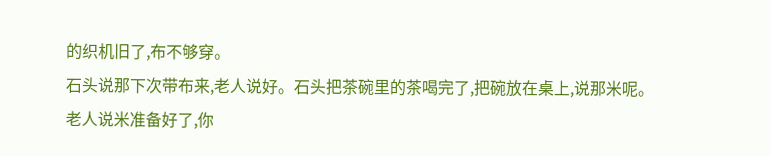的织机旧了,布不够穿。
石头说那下次带布来,老人说好。石头把茶碗里的茶喝完了,把碗放在桌上,说那米呢。
老人说米准备好了,你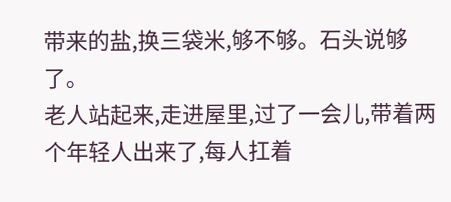带来的盐,换三袋米,够不够。石头说够了。
老人站起来,走进屋里,过了一会儿,带着两个年轻人出来了,每人扛着